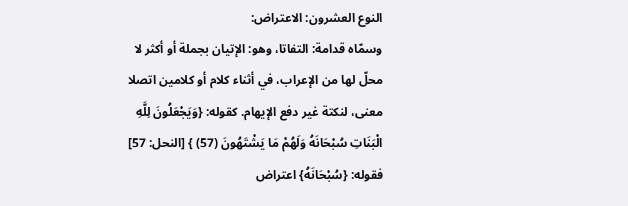النوع العشرون: الاعتراض:
وسمّاه قدامة: التفاتا، وهو: الإتيان بجملة أو أكثر لا محلّ لها من الإعراب، في أثناء كلام أو كلامين اتصلا معنى، لنكتة غير دفع الإيهام. كقوله: {وَيَجْعَلُونَ لِلَّهِ الْبَنَاتِ سُبْحَانَهُ وَلَهُمْ مَا يَشْتَهُونَ (57) } [النحل: 57] فقوله: {سُبْحَانَهُ} اعتراض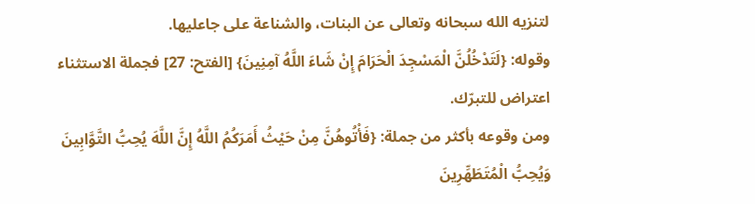لتنزيه الله سبحانه وتعالى عن البنات، والشناعة على جاعليها.
وقوله: {لَتَدْخُلُنَّ الْمَسْجِدَ الْحَرَامَ إِنْ شَاءَ اللَّهُ آمِنِينَ} [الفتح: 27] فجملة الاستثناء اعتراض للتبرّك.
ومن وقوعه بأكثر من جملة: {فَأْتُوهُنَّ مِنْ حَيْثُ أَمَرَكُمُ اللَّهُ إِنَّ اللَّهَ يُحِبُّ التَّوَّابِينَ وَيُحِبُّ الْمُتَطَهِّرِينَ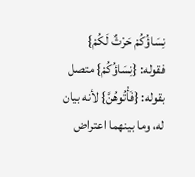نِسَاؤُكُمْ حَرْثٌ لَكُمْ}
فقوله: {نِسَاؤُكُمْ} متصل بقوله: {فَأْتُوهُنَّ} لأنه بيان له، وما بينهما اعتراض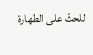للحثّ على الطهارة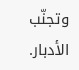وتجنّب الأدبار.